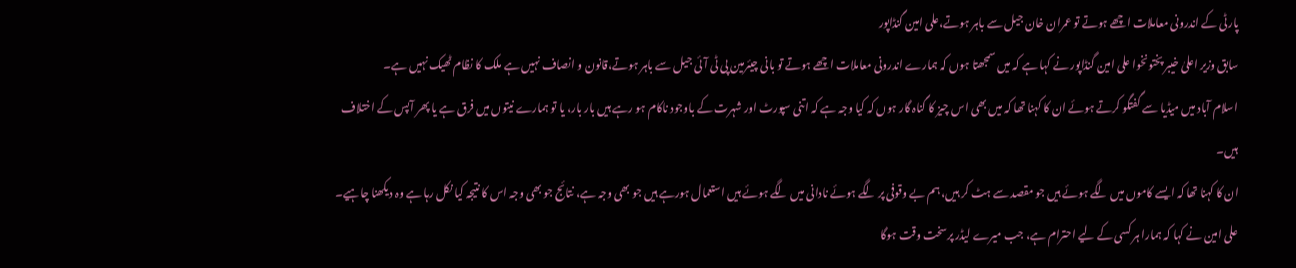پارٹی کے اندرونی معاملات اچھے ہوتے تو عمران خان جیل سے باہر ہوتے،علی امین گنڈاپور
سابق وزیر اعلیٰ خیبر پختونخوا علی امین گنڈاپور نے کہا ہے کہ میں سمجھتا ہوں کہ ہمارے اندرونی معاملات اچھے ہوتے تو بانی چیئرمین پی ٹی آئی جیل سے باہر ہوتے،قانون و انصاف نہیں ہے ملک کا نظام ٹھیک نہیں ہے۔
اسلام آباد میں میڈیا سے گفتگو کرتے ہوئے ان کا کہنا تھا کہ میں بھی اس چیز کا گناہ گار ہوں کہ کیا وجہ ہے کہ اتنی سپورٹ اور شہرت کے باوجود ناکام ہو رہے ہیں بار بار، یا تو ہمارے نیتوں میں فرق ہے یا پھر آپس کے اختلاف ہیں۔
ان کا کہنا تھا کہ ایسے کاموں میں لگے ہوئے ہیں جو مقصد سے ہٹ کر ہیں، ہم بے وقوفی پر لگے ہوئے نادانی میں لگے ہوئے ہیں استعمال ہورہے ہیں جو بھی وجہ ہے، نتائج جو بھی وجہ اس کا نتیجہ کیا نکل رہا ہے وہ دیکھنا چاہیے۔
علی امین نے کہا کہ ہمارا ہر کسی کے لیے احترام ہے، جب میرے لیڈر پرسخت وقت ہوگا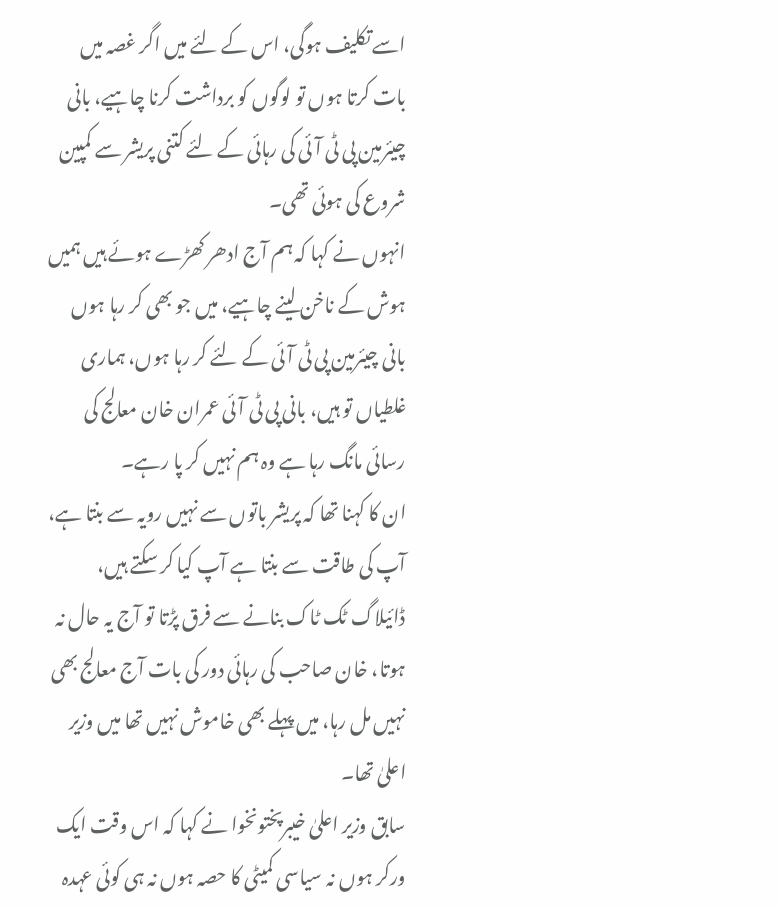اسے تکلیف ہوگی، اس کے لئے میں اگر غصہ میں بات کرتا ہوں تو لوگوں کو برداشت کرنا چاہیے، بانی چیئرمین پی ٹی آئی کی رہائی کے لئے کتنی پریشر سے کمپین شروع کی ہوئی تھی۔
انہوں نے کہا کہ ہم آج ادھر کھڑے ہوئے ہیں ہمیں ہوش کے ناخن لینے چاہیے، میں جو بھی کر رہا ہوں بانی چیئرمین پی ٹی آئی کے لئے کر رہا ہوں، ہماری غلطیاں تو ہیں، بانی پی ٹی آئی عمران خان معالج کی رسائی مانگ رہا ہے وہ ہم نہیں کر پا رہے۔
ان کا کہنا تھا کہ پریشر باتوں سے نہیں رویہ سے بنتا ہے، آپ کی طاقت سے بنتا ہے آپ کیا کر سکتے ہیں، ڈائیلاگ ٹک ٹاک بنانے سے فرق پڑتا تو آج یہ حال نہ ہوتا، خان صاحب کی رہائی دور کی بات آج معالج بھی نہیں مل رہا، میں پہلے بھی خاموش نہیں تھا میں وزیر اعلیٰ تھا۔
سابق وزیر اعلیٰ خیبرپختونخوا نے کہا کہ اس وقت ایک ورکر ہوں نہ سیاسی کمیٹی کا حصہ ہوں نہ ہی کوئی عہدہ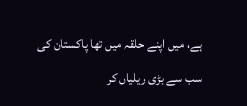ہے، میں اپنے حلقہ میں تھا پاکستان کی سب سے بڑی ریلیاں کر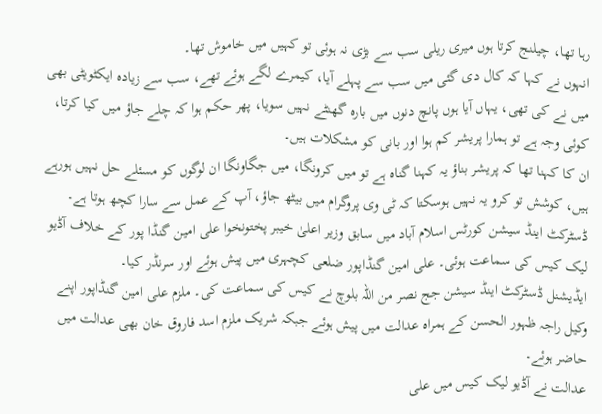رہا تھا، چیلنج کرتا ہوں میری ریلی سب سے بڑی نہ ہوئی تو کہیں میں خاموش تھا۔
انہوں نے کہا کہ کال دی گئی میں سب سے پہلے آیا، کیمرے لگے ہوئے تھے، سب سے زیادہ ایکٹویٹی بھی میں نے کی تھی، یہاں آیا ہوں پانچ دنوں میں بارہ گھنٹے نہیں سویا، پھر حکم ہوا کہ چلے جاؤ میں کیا کرتا، کوئی وجہ ہے تو ہمارا پریشر کم ہوا اور بانی کو مشکلات ہیں۔
ان کا کہنا تھا کہ پریشر بناؤ یہ کہنا گناہ ہے تو میں کرونگا، میں جگاونگا ان لوگوں کو مسئلے حل نہیں ہورہے ہیں، کوشش تو کرو یہ نہیں ہوسکتا کہ ٹی وی پروگرام میں بیٹھ جاؤ، آپ کے عمل سے سارا کچھ ہوتا ہے۔
ڈسٹرکٹ اینڈ سیشن کورٹس اسلام آباد میں سابق وزیر اعلیٰ خیبر پختونخوا علی امین گنڈا پور کے خلاف آڈیو لیک کیس کی سماعت ہوئی۔ علی امین گنڈاپور ضلعی کچہری میں پیش ہوئے اور سرنڈر کیا۔
ایڈیشنل ڈسٹرکٹ اینڈ سیشن جج نصر من اللہ بلوچ نے کیس کی سماعت کی۔ ملزم علی امین گنڈاپور اپنے وکیل راجہ ظہور الحسن کے ہمراہ عدالت میں پیش ہوئے جبکہ شریک ملزم اسد فاروق خان بھی عدالت میں حاضر ہوئے۔
عدالت نے آڈیو لیک کیس میں علی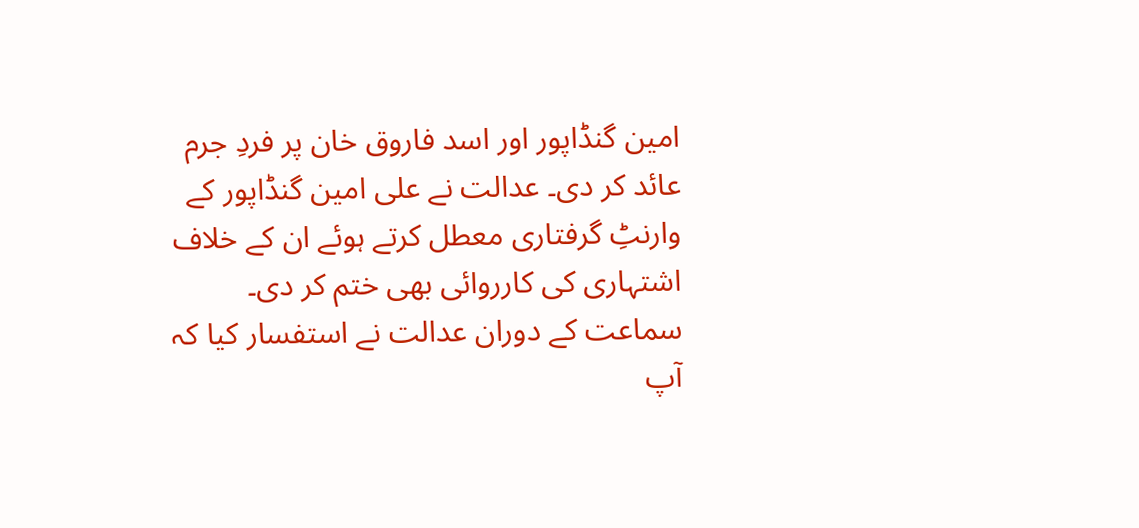امین گنڈاپور اور اسد فاروق خان پر فردِ جرم عائد کر دی۔ عدالت نے علی امین گنڈاپور کے وارنٹِ گرفتاری معطل کرتے ہوئے ان کے خلاف اشتہاری کی کارروائی بھی ختم کر دی۔
سماعت کے دوران عدالت نے استفسار کیا کہ آپ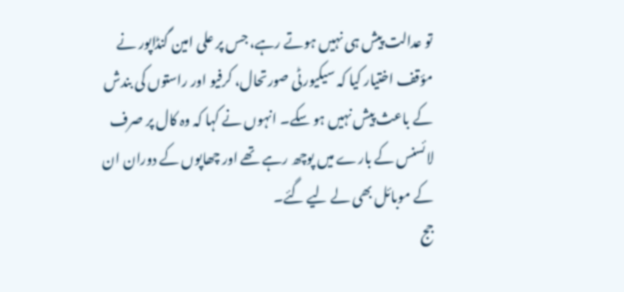تو عدالت پیش ہی نہیں ہوتے رہے، جس پر علی امین گنڈاپور نے مؤقف اختیار کیا کہ سیکیورٹی صورتحال، کرفیو اور راستوں کی بندش کے باعث پیش نہیں ہو سکے۔ انہوں نے کہا کہ وہ کال پر صرف لائسنس کے بارے میں پوچھ رہے تھے اور چھاپوں کے دوران ان کے موبائل بھی لے لیے گئے۔
جج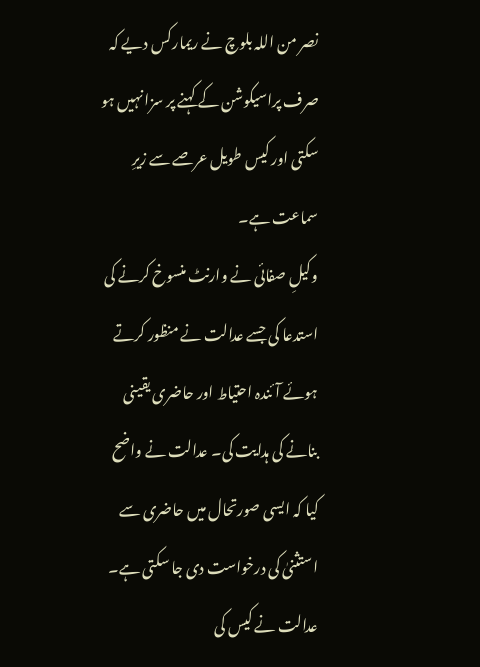نصر من اللہ بلوچ نے ریمارکس دیے کہ صرف پراسیکوشن کے کہنے پر سزا نہیں ہو سکتی اور کیس طویل عرصے سے زیرِ سماعت ہے۔
وکیلِ صفائی نے وارنٹ منسوخ کرنے کی استدعا کی جسے عدالت نے منظور کرتے ہوئے آئندہ احتیاط اور حاضری یقینی بنانے کی ہدایت کی۔ عدالت نے واضح کیا کہ ایسی صورتحال میں حاضری سے استثنیٰ کی درخواست دی جا سکتی ہے۔
عدالت نے کیس کی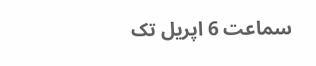سماعت 6 اپریل تک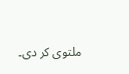ملتوی کر دی۔